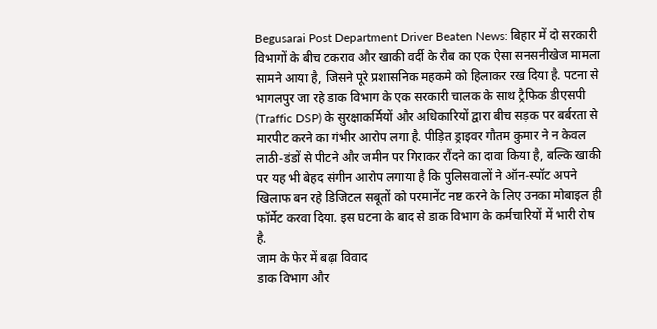Begusarai Post Department Driver Beaten News: बिहार में दो सरकारी विभागों के बीच टकराव और खाकी वर्दी के रौब का एक ऐसा सनसनीखेज मामला सामने आया है, जिसने पूरे प्रशासनिक महकमे को हिलाकर रख दिया है. पटना से भागलपुर जा रहे डाक विभाग के एक सरकारी चालक के साथ ट्रैफिक डीएसपी (Traffic DSP) के सुरक्षाकर्मियों और अधिकारियों द्वारा बीच सड़क पर बर्बरता से मारपीट करने का गंभीर आरोप लगा है. पीड़ित ड्राइवर गौतम कुमार ने न केवल लाठी-डंडों से पीटने और जमीन पर गिराकर रौंदने का दावा किया है, बल्कि खाकी पर यह भी बेहद संगीन आरोप लगाया है कि पुलिसवालों ने ऑन-स्पॉट अपने खिलाफ बन रहे डिजिटल सबूतों को परमानेंट नष्ट करने के लिए उनका मोबाइल ही फॉर्मेट करवा दिया. इस घटना के बाद से डाक विभाग के कर्मचारियों में भारी रोष है.
जाम के फेर में बढ़ा विवाद
डाक विभाग और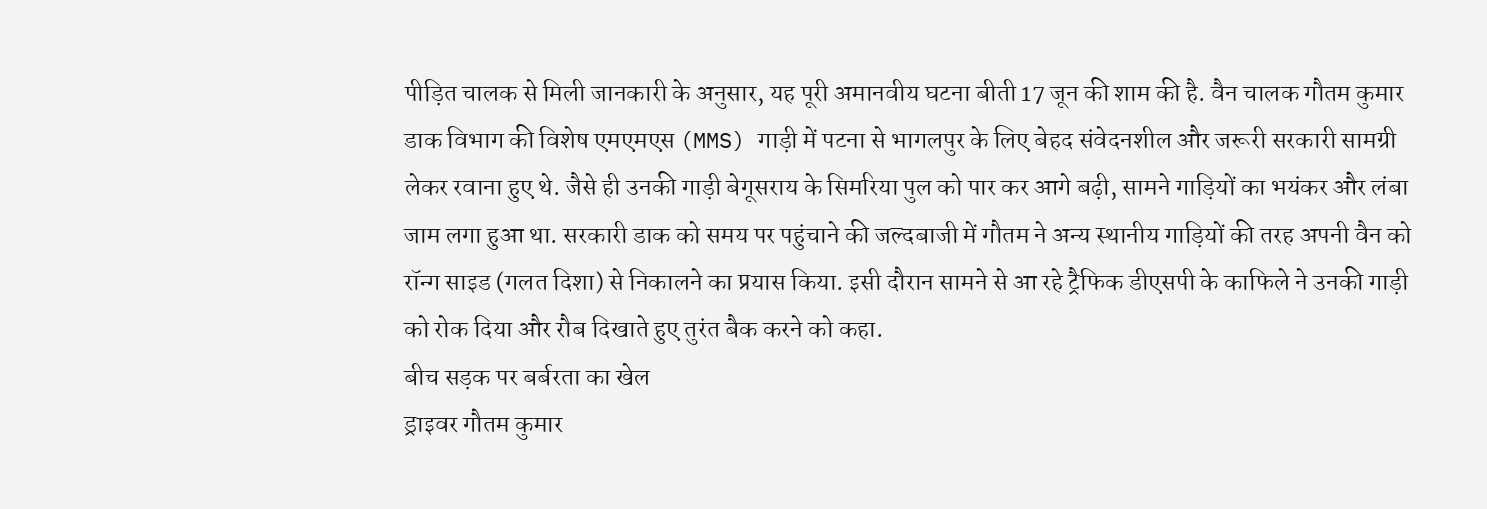पीड़ित चालक से मिली जानकारी के अनुसार, यह पूरी अमानवीय घटना बीती 17 जून की शाम की है. वैन चालक गौतम कुमार डाक विभाग की विशेष एमएमएस (MMS) गाड़ी में पटना से भागलपुर के लिए बेहद संवेदनशील और जरूरी सरकारी सामग्री लेकर रवाना हुए थे. जैसे ही उनकी गाड़ी बेगूसराय के सिमरिया पुल को पार कर आगे बढ़ी, सामने गाड़ियों का भयंकर और लंबा जाम लगा हुआ था. सरकारी डाक को समय पर पहुंचाने की जल्दबाजी में गौतम ने अन्य स्थानीय गाड़ियों की तरह अपनी वैन को रॉन्ग साइड (गलत दिशा) से निकालने का प्रयास किया. इसी दौरान सामने से आ रहे ट्रैफिक डीएसपी के काफिले ने उनकी गाड़ी को रोक दिया और रौब दिखाते हुए तुरंत बैक करने को कहा.
बीच सड़क पर बर्बरता का खेल
ड्राइवर गौतम कुमार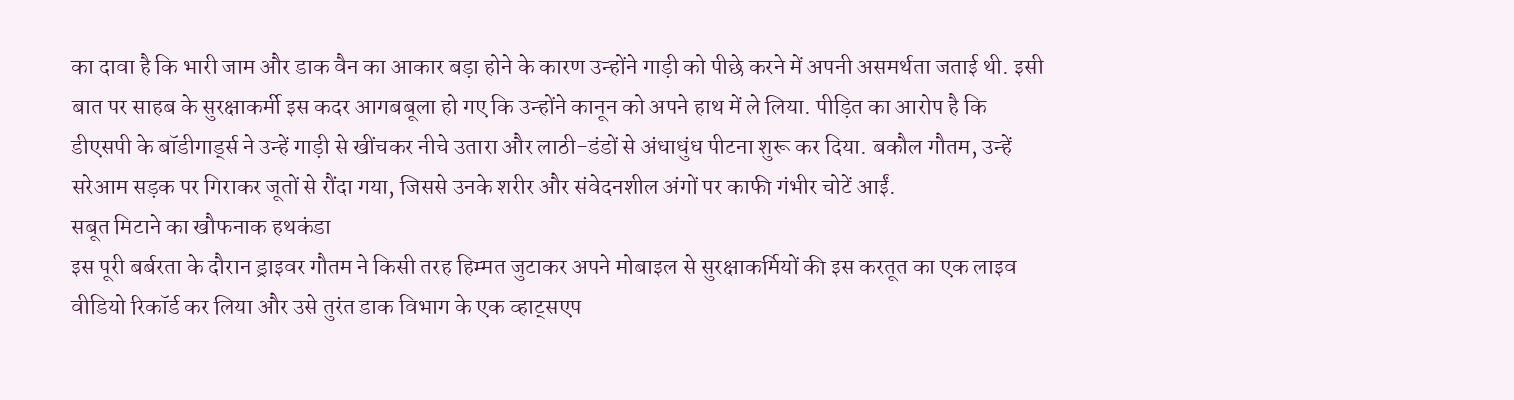का दावा है कि भारी जाम और डाक वैन का आकार बड़ा होने के कारण उन्होंने गाड़ी को पीछे करने में अपनी असमर्थता जताई थी. इसी बात पर साहब के सुरक्षाकर्मी इस कदर आगबबूला हो गए कि उन्होंने कानून को अपने हाथ में ले लिया. पीड़ित का आरोप है कि डीएसपी के बॉडीगार्ड्स ने उन्हें गाड़ी से खींचकर नीचे उतारा और लाठी-डंडों से अंधाधुंध पीटना शुरू कर दिया. बकौल गौतम, उन्हें सरेआम सड़क पर गिराकर जूतों से रौंदा गया, जिससे उनके शरीर और संवेदनशील अंगों पर काफी गंभीर चोटें आईं.
सबूत मिटाने का खौफनाक हथकंडा
इस पूरी बर्बरता के दौरान ड्राइवर गौतम ने किसी तरह हिम्मत जुटाकर अपने मोबाइल से सुरक्षाकर्मियों की इस करतूत का एक लाइव वीडियो रिकॉर्ड कर लिया और उसे तुरंत डाक विभाग के एक व्हाट्सएप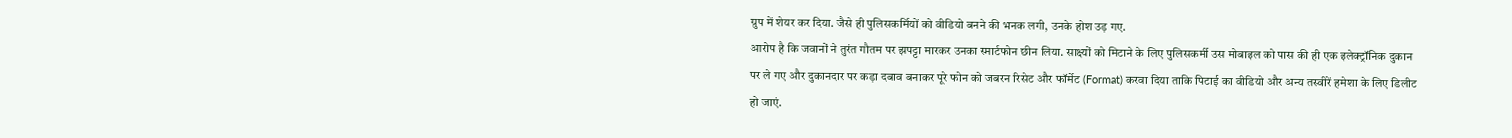ग्रुप में शेयर कर दिया. जैसे ही पुलिसकर्मियों को वीडियो बनने की भनक लगी, उनके होश उड़ गए.
आरोप है कि जवानों ने तुरंत गौतम पर झपट्टा मारकर उनका स्मार्टफोन छीन लिया. साक्ष्यों को मिटाने के लिए पुलिसकर्मी उस मोबाइल को पास की ही एक इलेक्ट्रॉनिक दुकान पर ले गए और दुकानदार पर कड़ा दबाव बनाकर पूरे फोन को जबरन रिसेट और फॉर्मेट (Format) करवा दिया ताकि पिटाई का वीडियो और अन्य तस्वीरें हमेशा के लिए डिलीट हो जाएं.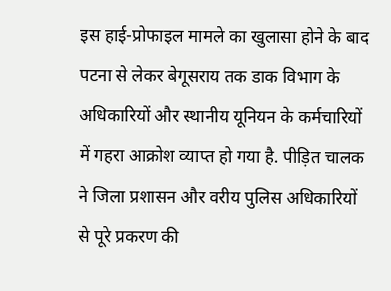इस हाई-प्रोफाइल मामले का खुलासा होने के बाद पटना से लेकर बेगूसराय तक डाक विभाग के अधिकारियों और स्थानीय यूनियन के कर्मचारियों में गहरा आक्रोश व्याप्त हो गया है. पीड़ित चालक ने जिला प्रशासन और वरीय पुलिस अधिकारियों से पूरे प्रकरण की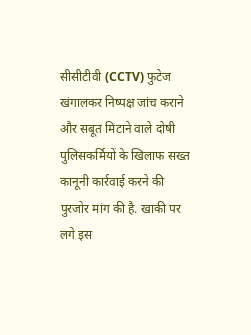सीसीटीवी (CCTV) फुटेज खंगालकर निष्पक्ष जांच कराने और सबूत मिटाने वाले दोषी पुलिसकर्मियों के खिलाफ सख्त कानूनी कार्रवाई करने की पुरजोर मांग की है. खाकी पर लगे इस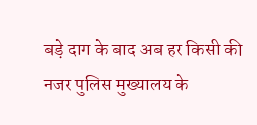बड़े दाग के बाद अब हर किसी की नजर पुलिस मुख्यालय के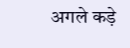अगले कड़े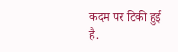कदम पर टिकी हुई है.